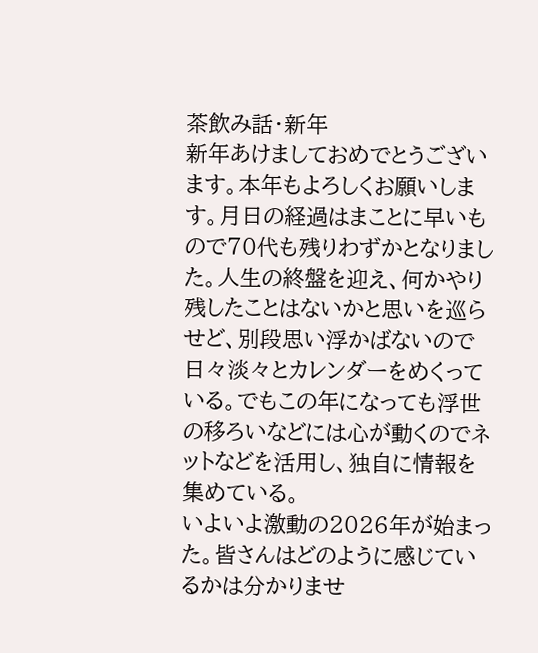茶飲み話・新年
新年あけましておめでとうございます。本年もよろしくお願いします。月日の経過はまことに早いもので70代も残りわずかとなりました。人生の終盤を迎え、何かやり残したことはないかと思いを巡らせど、別段思い浮かばないので日々淡々とカレンダーをめくっている。でもこの年になっても浮世の移ろいなどには心が動くのでネットなどを活用し、独自に情報を集めている。
いよいよ激動の2026年が始まった。皆さんはどのように感じているかは分かりませ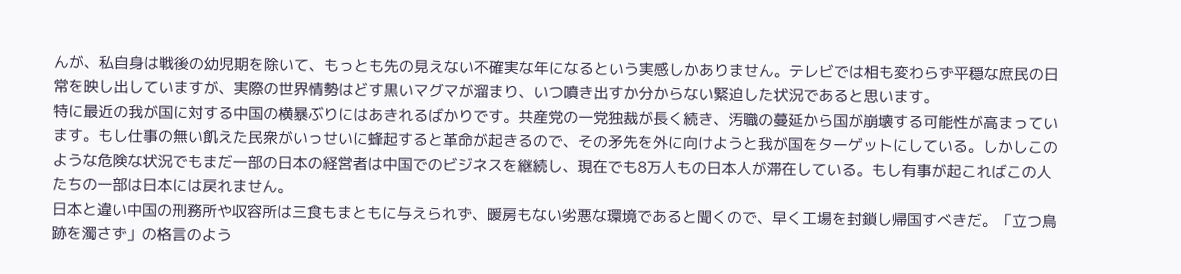んが、私自身は戦後の幼児期を除いて、もっとも先の見えない不確実な年になるという実感しかありません。テレビでは相も変わらず平穏な庶民の日常を映し出していますが、実際の世界情勢はどす黒いマグマが溜まり、いつ噴き出すか分からない緊迫した状況であると思います。
特に最近の我が国に対する中国の横暴ぶりにはあきれるばかりです。共産党の一党独裁が長く続き、汚職の蔓延から国が崩壊する可能性が高まっています。もし仕事の無い飢えた民衆がいっせいに蜂起すると革命が起きるので、その矛先を外に向けようと我が国をターゲットにしている。しかしこのような危険な状況でもまだ一部の日本の経営者は中国でのビジネスを継続し、現在でも8万人もの日本人が滞在している。もし有事が起こればこの人たちの一部は日本には戻れません。
日本と違い中国の刑務所や収容所は三食もまともに与えられず、暖房もない劣悪な環境であると聞くので、早く工場を封鎖し帰国すべきだ。「立つ鳥跡を濁さず」の格言のよう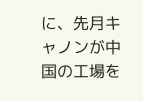に、先月キャノンが中国の工場を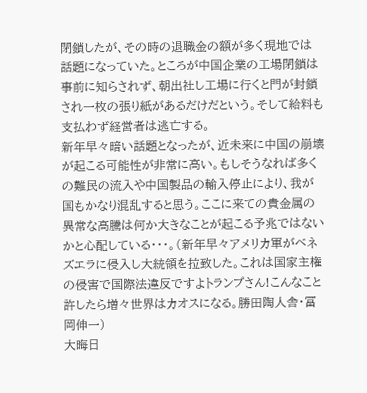閉鎖したが、その時の退職金の額が多く現地では話題になっていた。ところが中国企業の工場閉鎖は事前に知らされず、朝出社し工場に行くと門が封鎖され一枚の張り紙があるだけだという。そして給料も支払わず経営者は逃亡する。
新年早々暗い話題となったが、近未来に中国の崩壊が起こる可能性が非常に高い。もしそうなれば多くの難民の流入や中国製品の輸入停止により、我が国もかなり混乱すると思う。ここに来ての貴金属の異常な高騰は何か大きなことが起こる予兆ではないかと心配している・・・。(新年早々アメリカ軍がベネズエラに侵入し大統領を拉致した。これは国家主権の侵害で国際法違反ですよトランプさん!こんなこと許したら増々世界はカオスになる。勝田陶人舎・冨岡伸一)
大晦日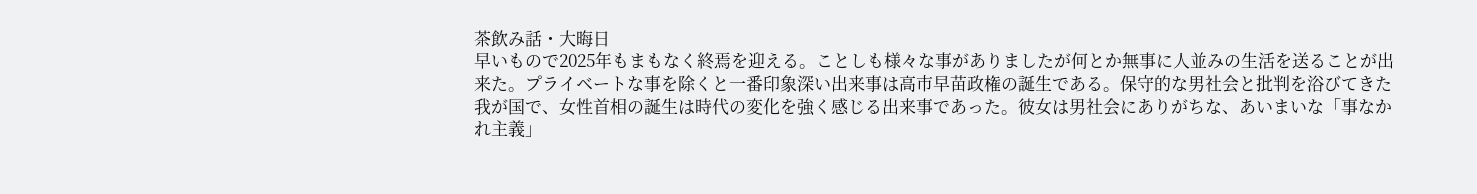茶飲み話・大晦日
早いもので2025年もまもなく終焉を迎える。ことしも様々な事がありましたが何とか無事に人並みの生活を送ることが出来た。プライベートな事を除くと一番印象深い出来事は高市早苗政権の誕生である。保守的な男社会と批判を浴びてきた我が国で、女性首相の誕生は時代の変化を強く感じる出来事であった。彼女は男社会にありがちな、あいまいな「事なかれ主義」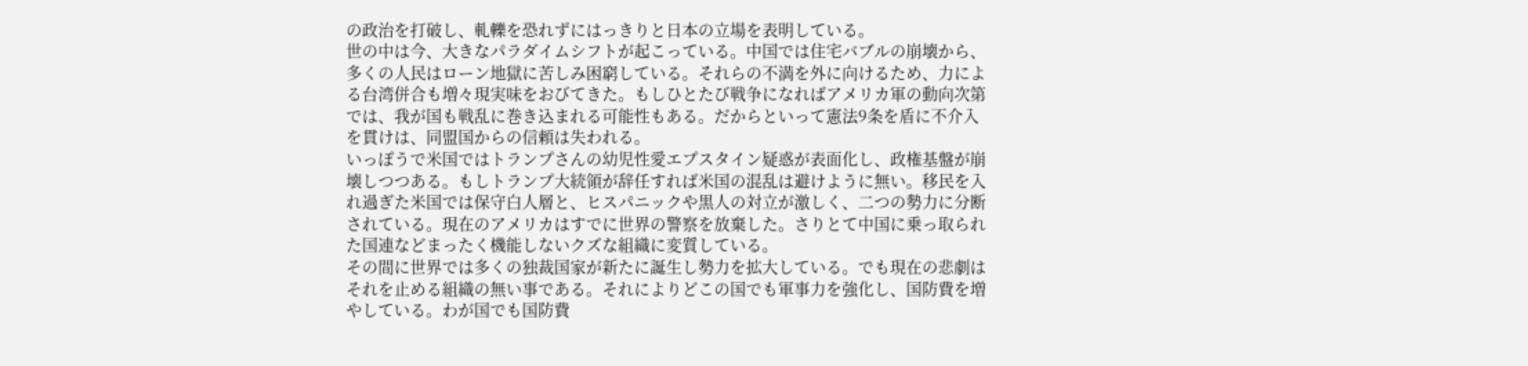の政治を打破し、軋轢を恐れずにはっきりと日本の立場を表明している。
世の中は今、大きなパラダイムシフトが起こっている。中国では住宅バブルの崩壊から、多くの人民はローン地獄に苦しみ困窮している。それらの不満を外に向けるため、力による台湾併合も増々現実味をおびてきた。もしひとたび戦争になればアメリカ軍の動向次第では、我が国も戦乱に巻き込まれる可能性もある。だからといって憲法9条を盾に不介入を貫けは、同盟国からの信頼は失われる。
いっぽうで米国ではトランプさんの幼児性愛エプスタイン疑惑が表面化し、政権基盤が崩壊しつつある。もしトランプ大統領が辞任すれば米国の混乱は避けように無い。移民を入れ過ぎた米国では保守白人層と、ヒスパニックや黒人の対立が激しく、二つの勢力に分断されている。現在のアメリカはすでに世界の警察を放棄した。さりとて中国に乗っ取られた国連などまったく機能しないクズな組織に変質している。
その間に世界では多くの独裁国家が新たに誕生し勢力を拡大している。でも現在の悲劇はそれを止める組織の無い事である。それによりどこの国でも軍事力を強化し、国防費を増やしている。わが国でも国防費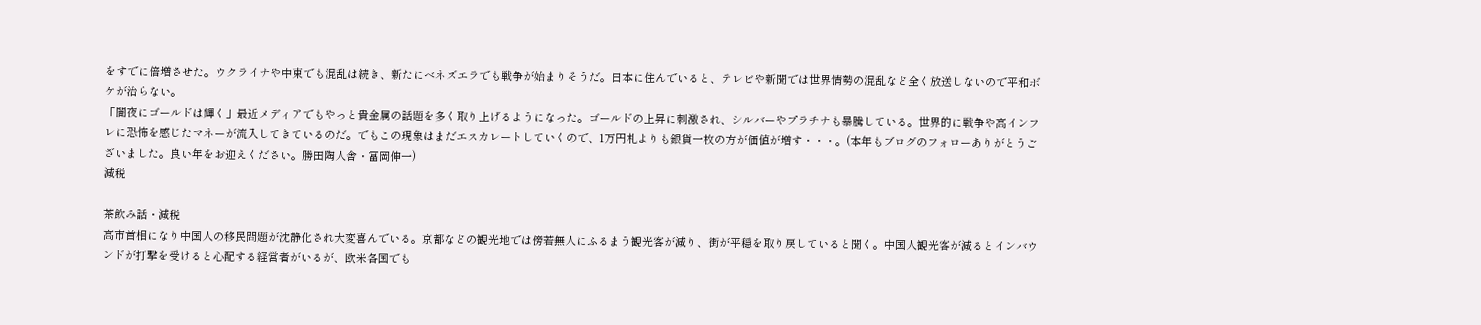をすでに倍増させた。ウクライナや中東でも混乱は続き、新たにベネズエラでも戦争が始まりそうだ。日本に住んでいると、テレビや新聞では世界情勢の混乱など全く放送しないので平和ボケが治らない。
「闇夜にゴールドは輝く」最近メディアでもやっと貴金属の話題を多く取り上げるようになった。ゴールドの上昇に刺激され、シルバーやプラチナも暴騰している。世界的に戦争や高インフレに恐怖を感じたマネーが流入してきているのだ。でもこの現象はまだエスカレートしていくので、1万円札よりも銀貨一枚の方が価値が増す・・・。(本年もブログのフォローありがとうございました。良い年をお迎えください。勝田陶人舎・冨岡伸一)
減税

茶飲み話・減税
高市首相になり中国人の移民問題が沈静化され大変喜んでいる。京都などの観光地では傍若無人にふるまう観光客が減り、街が平穏を取り戻していると聞く。中国人観光客が減るとインバウンドが打撃を受けると心配する経営者がいるが、欧米各国でも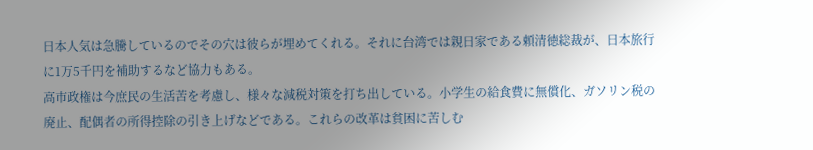日本人気は急騰しているのでその穴は彼らが埋めてくれる。それに台湾では親日家である頼清徳総裁が、日本旅行に1万5千円を補助するなど協力もある。
高市政権は今庶民の生活苦を考慮し、様々な減税対策を打ち出している。小学生の給食費に無償化、ガソリン税の廃止、配偶者の所得控除の引き上げなどである。これらの改革は貧困に苦しむ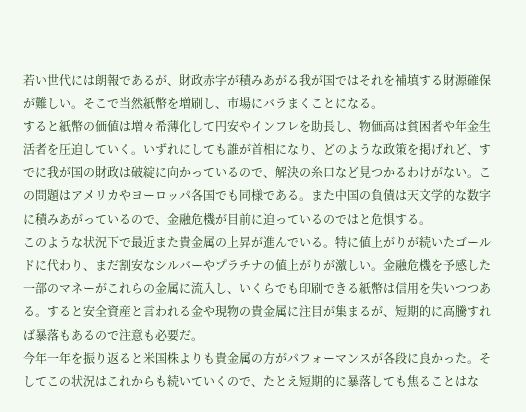若い世代には朗報であるが、財政赤字が積みあがる我が国ではそれを補填する財源確保が難しい。そこで当然紙幣を増刷し、市場にバラまくことになる。
すると紙幣の価値は増々希薄化して円安やインフレを助長し、物価高は貧困者や年金生活者を圧迫していく。いずれにしても誰が首相になり、どのような政策を掲げれど、すでに我が国の財政は破綻に向かっているので、解決の糸口など見つかるわけがない。この問題はアメリカやヨーロッパ各国でも同様である。また中国の負債は天文学的な数字に積みあがっているので、金融危機が目前に迫っているのではと危惧する。
このような状況下で最近また貴金属の上昇が進んでいる。特に値上がりが続いたゴールドに代わり、まだ割安なシルバーやプラチナの値上がりが激しい。金融危機を予感した一部のマネーがこれらの金属に流入し、いくらでも印刷できる紙幣は信用を失いつつある。すると安全資産と言われる金や現物の貴金属に注目が集まるが、短期的に高騰すれば暴落もあるので注意も必要だ。
今年一年を振り返ると米国株よりも貴金属の方がパフォーマンスが各段に良かった。そしてこの状況はこれからも続いていくので、たとえ短期的に暴落しても焦ることはな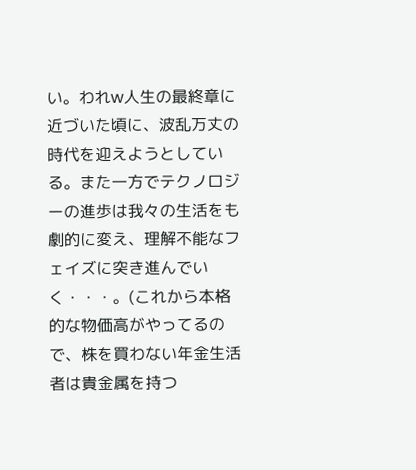い。われw人生の最終章に近づいた頃に、波乱万丈の時代を迎えようとしている。また一方でテクノロジーの進歩は我々の生活をも劇的に変え、理解不能なフェイズに突き進んでいく・・・。(これから本格的な物価高がやってるので、株を買わない年金生活者は貴金属を持つ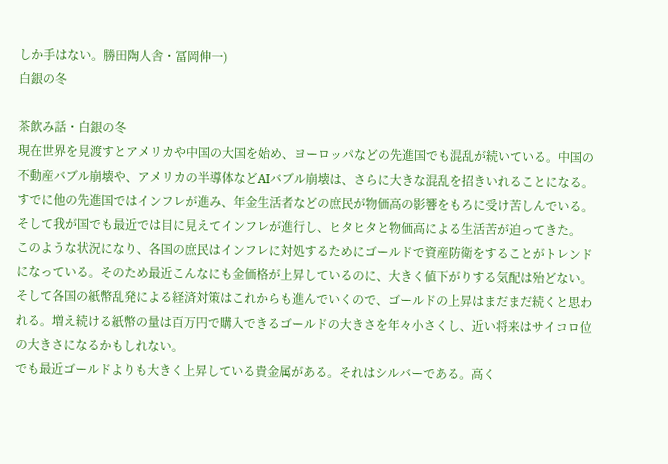しか手はない。勝田陶人舎・冨岡伸一)
白銀の冬

茶飲み話・白銀の冬
現在世界を見渡すとアメリカや中国の大国を始め、ヨーロッパなどの先進国でも混乱が続いている。中国の不動産バブル崩壊や、アメリカの半導体などAIバブル崩壊は、さらに大きな混乱を招きいれることになる。すでに他の先進国ではインフレが進み、年金生活者などの庶民が物価高の影響をもろに受け苦しんでいる。そして我が国でも最近では目に見えてインフレが進行し、ヒタヒタと物価高による生活苦が迫ってきた。
このような状況になり、各国の庶民はインフレに対処するためにゴールドで資産防衛をすることがトレンドになっている。そのため最近こんなにも金価格が上昇しているのに、大きく値下がりする気配は殆どない。そして各国の紙幣乱発による経済対策はこれからも進んでいくので、ゴールドの上昇はまだまだ続くと思われる。増え続ける紙幣の量は百万円で購入できるゴールドの大きさを年々小さくし、近い将来はサイコロ位の大きさになるかもしれない。
でも最近ゴールドよりも大きく上昇している貴金属がある。それはシルバーである。高く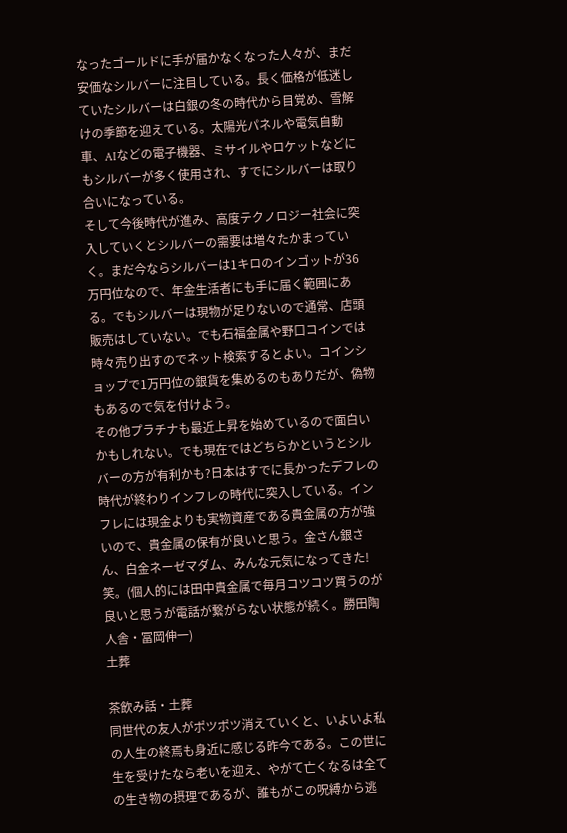なったゴールドに手が届かなくなった人々が、まだ安価なシルバーに注目している。長く価格が低迷していたシルバーは白銀の冬の時代から目覚め、雪解けの季節を迎えている。太陽光パネルや電気自動車、AIなどの電子機器、ミサイルやロケットなどにもシルバーが多く使用され、すでにシルバーは取り合いになっている。
そして今後時代が進み、高度テクノロジー社会に突入していくとシルバーの需要は増々たかまっていく。まだ今ならシルバーは1キロのインゴットが36万円位なので、年金生活者にも手に届く範囲にある。でもシルバーは現物が足りないので通常、店頭販売はしていない。でも石福金属や野口コインでは時々売り出すのでネット検索するとよい。コインショップで1万円位の銀貨を集めるのもありだが、偽物もあるので気を付けよう。
その他プラチナも最近上昇を始めているので面白いかもしれない。でも現在ではどちらかというとシルバーの方が有利かも?日本はすでに長かったデフレの時代が終わりインフレの時代に突入している。インフレには現金よりも実物資産である貴金属の方が強いので、貴金属の保有が良いと思う。金さん銀さん、白金ネーゼマダム、みんな元気になってきた!笑。(個人的には田中貴金属で毎月コツコツ買うのが良いと思うが電話が繋がらない状態が続く。勝田陶人舎・冨岡伸一)
土葬

茶飲み話・土葬
同世代の友人がポツポツ消えていくと、いよいよ私の人生の終焉も身近に感じる昨今である。この世に生を受けたなら老いを迎え、やがて亡くなるは全ての生き物の摂理であるが、誰もがこの呪縛から逃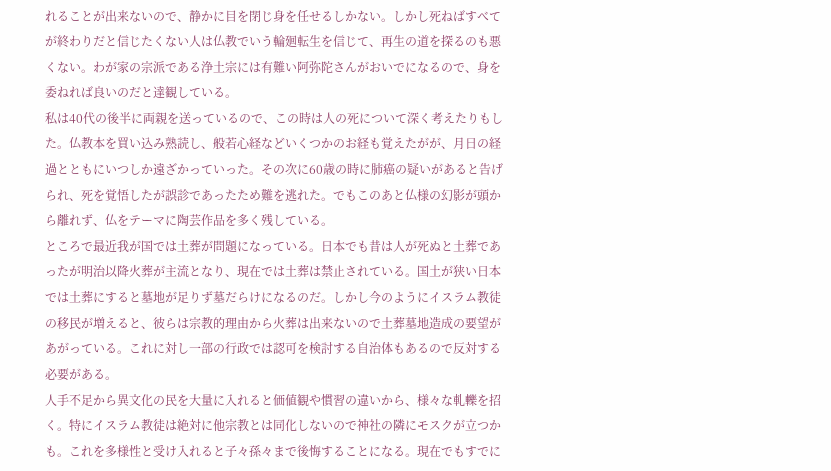れることが出来ないので、静かに目を閉じ身を任せるしかない。しかし死ねばすべてが終わりだと信じたくない人は仏教でいう輪廻転生を信じて、再生の道を探るのも悪くない。わが家の宗派である浄土宗には有難い阿弥陀さんがおいでになるので、身を委ねれば良いのだと達観している。
私は40代の後半に両親を送っているので、この時は人の死について深く考えたりもした。仏教本を買い込み熟読し、般若心経などいくつかのお経も覚えたがが、月日の経過とともにいつしか遠ざかっていった。その次に60歳の時に肺癌の疑いがあると告げられ、死を覚悟したが誤診であったため難を逃れた。でもこのあと仏様の幻影が頭から離れず、仏をテーマに陶芸作品を多く残している。
ところで最近我が国では土葬が問題になっている。日本でも昔は人が死ぬと土葬であったが明治以降火葬が主流となり、現在では土葬は禁止されている。国土が狭い日本では土葬にすると墓地が足りず墓だらけになるのだ。しかし今のようにイスラム教徒の移民が増えると、彼らは宗教的理由から火葬は出来ないので土葬墓地造成の要望があがっている。これに対し一部の行政では認可を検討する自治体もあるので反対する必要がある。
人手不足から異文化の民を大量に入れると価値観や慣習の違いから、様々な軋轢を招く。特にイスラム教徒は絶対に他宗教とは同化しないので神社の隣にモスクが立つかも。これを多様性と受け入れると子々孫々まで後悔することになる。現在でもすでに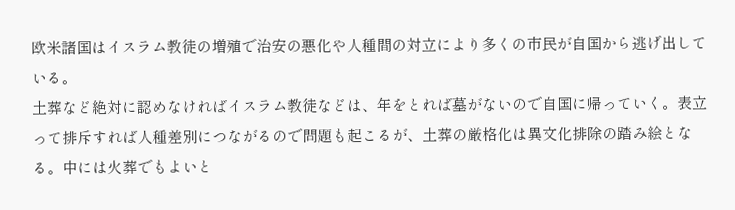欧米諸国はイスラム教徒の増殖で治安の悪化や人種間の対立により多くの市民が自国から逃げ出している。
土葬など絶対に認めなければイスラム教徒などは、年をとれば墓がないので自国に帰っていく。表立って排斥すれば人種差別につながるので問題も起こるが、土葬の厳格化は異文化排除の踏み絵となる。中には火葬でもよいと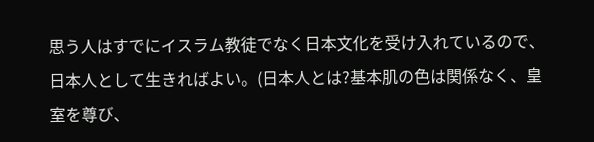思う人はすでにイスラム教徒でなく日本文化を受け入れているので、日本人として生きればよい。(日本人とは?基本肌の色は関係なく、皇室を尊び、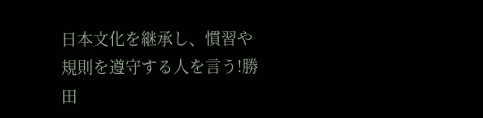日本文化を継承し、慣習や規則を遵守する人を言う!勝田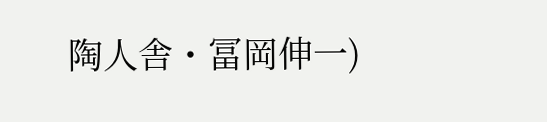陶人舎・冨岡伸一)